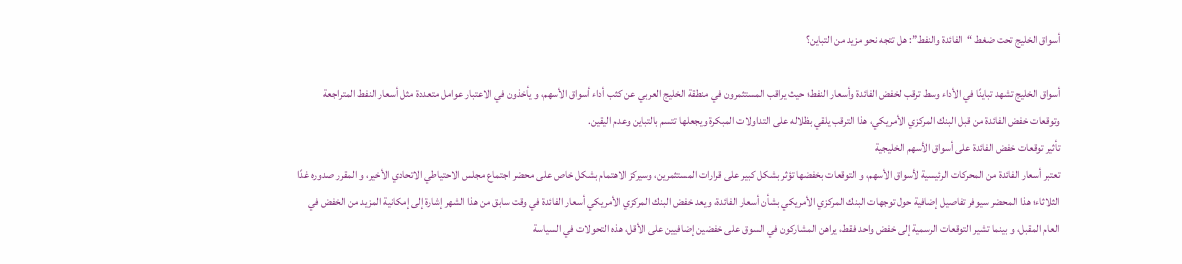أسواق الخليج تحت ضغط “الفائدة والنفط”: هل تتجه نحو مزيد من التباين؟

أسواق الخليج تشهد تباينًا في الأداء وسط ترقب لخفض الفائدة وأسعار النفط؛ حيث يراقب المستثمرون في منطقة الخليج العربي عن كثب أداء أسواق الأسهم، و يأخذون في الاعتبار عوامل متعددة مثل أسعار النفط المتراجعة وتوقعات خفض الفائدة من قبل البنك المركزي الأمريكي، هذا الترقب يلقي بظلاله على التداولات المبكرة ويجعلها تتسم بالتباين وعدم اليقين.
تأثير توقعات خفض الفائدة على أسواق الأسهم الخليجية
تعتبر أسعار الفائدة من المحركات الرئيسية لأسواق الأسهم، و التوقعات بخفضها تؤثر بشكل كبير على قرارات المستثمرين، وسيركز الاهتمام بشكل خاص على محضر اجتماع مجلس الاحتياطي الاتحادي الأخير، و المقرر صدوره غدًا الثلاثاء؛ هذا المحضر سيوفر تفاصيل إضافية حول توجهات البنك المركزي الأمريكي بشأن أسعار الفائدة، ويعد خفض البنك المركزي الأمريكي أسعار الفائدة في وقت سابق من هذا الشهر إشارة إلى إمكانية المزيد من الخفض في العام المقبل، و بينما تشير التوقعات الرسمية إلى خفض واحد فقط، يراهن المشاركون في السوق على خفضين إضافيين على الأقل، هذه التحولات في السياسة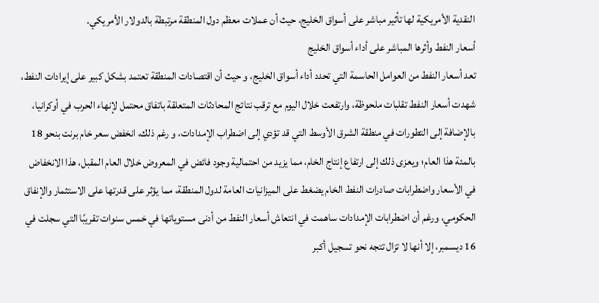النقدية الأمريكية لها تأثير مباشر على أسواق الخليج، حيث أن عملات معظم دول المنطقة مرتبطة بالدولار الأمريكي.
أسعار النفط وأثرها المباشر على أداء أسواق الخليج
تعد أسعار النفط من العوامل الحاسمة التي تحدد أداء أسواق الخليج، و حيث أن اقتصادات المنطقة تعتمد بشكل كبير على إيرادات النفط، شهدت أسعار النفط تقلبات ملحوظة، وارتفعت خلال اليوم مع ترقب نتائج المحادثات المتعلقة باتفاق محتمل لإنهاء الحرب في أوكرانيا، بالإضافة إلى التطورات في منطقة الشرق الأوسط التي قد تؤدي إلى اضطراب الإمدادات، و رغم ذلك، انخفض سعر خام برنت بنحو 18 بالمئة هذا العام؛ ويعزى ذلك إلى ارتفاع إنتاج الخام، مما يزيد من احتمالية وجود فائض في المعروض خلال العام المقبل، هذا الانخفاض في الأسعار واضطرابات صادرات النفط الخام يضغط على الميزانيات العامة لدول المنطقة، مما يؤثر على قدرتها على الاستثمار والإنفاق الحكومي، ورغم أن اضطرابات الإمدادات ساهمت في انتعاش أسعار النفط من أدنى مستوياتها في خمس سنوات تقريبًا التي سجلت في 16 ديسمبر، إلا أنها لا تزال تتجه نحو تسجيل أكبر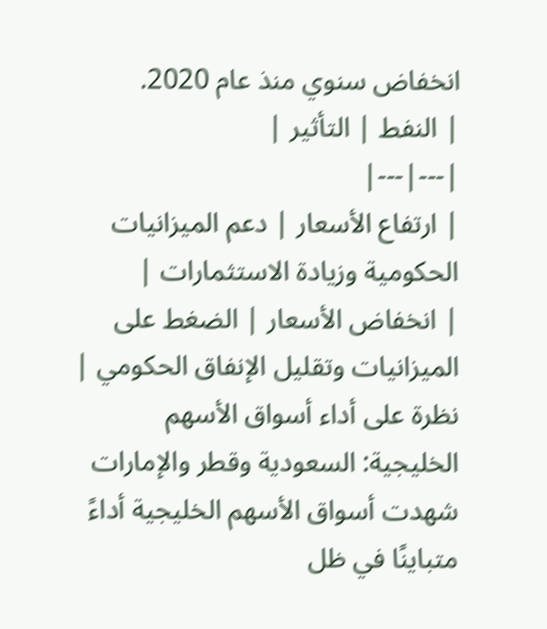انخفاض سنوي منذ عام 2020.
| النفط | التأثير |
|---|---|
| ارتفاع الأسعار | دعم الميزانيات الحكومية وزيادة الاستثمارات |
| انخفاض الأسعار | الضغط على الميزانيات وتقليل الإنفاق الحكومي |
نظرة على أداء أسواق الأسهم الخليجية: السعودية وقطر والإمارات
شهدت أسواق الأسهم الخليجية أداءً متباينًا في ظل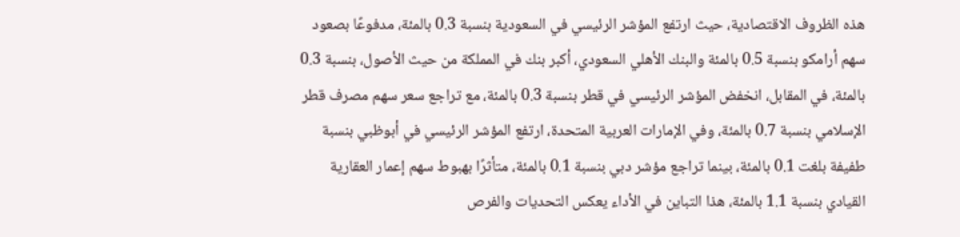هذه الظروف الاقتصادية، حيث ارتفع المؤشر الرئيسي في السعودية بنسبة 0.3 بالمئة، مدفوعًا بصعود سهم أرامكو بنسبة 0.5 بالمئة والبنك الأهلي السعودي، أكبر بنك في المملكة من حيث الأصول، بنسبة 0.3 بالمئة، في المقابل، انخفض المؤشر الرئيسي في قطر بنسبة 0.3 بالمئة، مع تراجع سعر سهم مصرف قطر الإسلامي بنسبة 0.7 بالمئة، وفي الإمارات العربية المتحدة، ارتفع المؤشر الرئيسي في أبوظبي بنسبة طفيفة بلغت 0.1 بالمئة، بينما تراجع مؤشر دبي بنسبة 0.1 بالمئة، متأثرًا بهبوط سهم إعمار العقارية القيادي بنسبة 1.1 بالمئة، هذا التباين في الأداء يعكس التحديات والفرص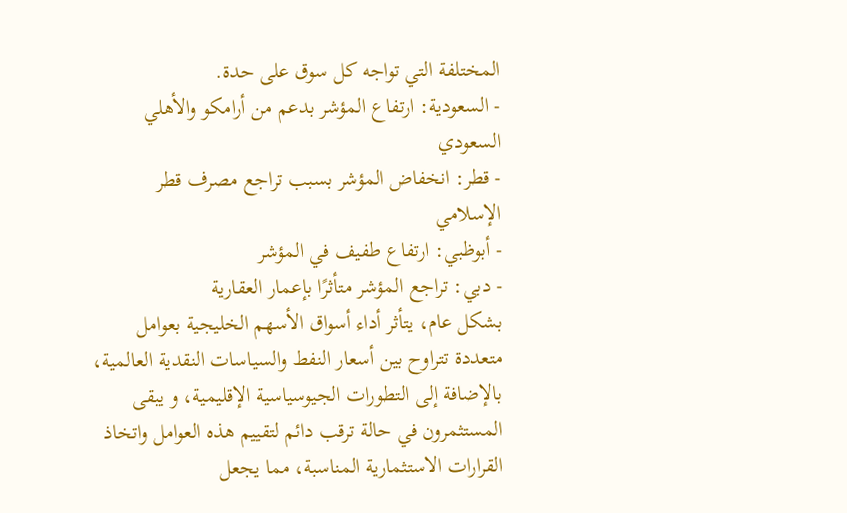المختلفة التي تواجه كل سوق على حدة.
- السعودية: ارتفاع المؤشر بدعم من أرامكو والأهلي السعودي
- قطر: انخفاض المؤشر بسبب تراجع مصرف قطر الإسلامي
- أبوظبي: ارتفاع طفيف في المؤشر
- دبي: تراجع المؤشر متأثرًا بإعمار العقارية
بشكل عام، يتأثر أداء أسواق الأسهم الخليجية بعوامل متعددة تتراوح بين أسعار النفط والسياسات النقدية العالمية، بالإضافة إلى التطورات الجيوسياسية الإقليمية، و يبقى المستثمرون في حالة ترقب دائم لتقييم هذه العوامل واتخاذ القرارات الاستثمارية المناسبة، مما يجعل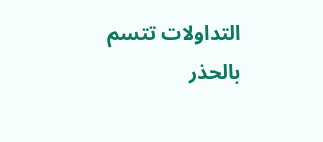التداولات تتسم بالحذر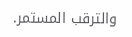والترقب المستمر.